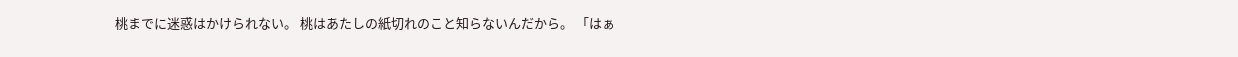桃までに迷惑はかけられない。 桃はあたしの紙切れのこと知らないんだから。 「はぁ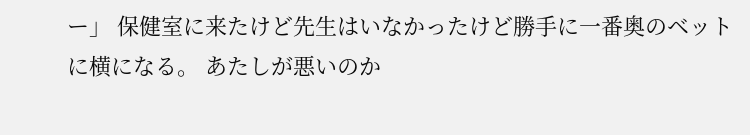ー」 保健室に来たけど先生はいなかったけど勝手に一番奥のベットに横になる。 あたしが悪いのか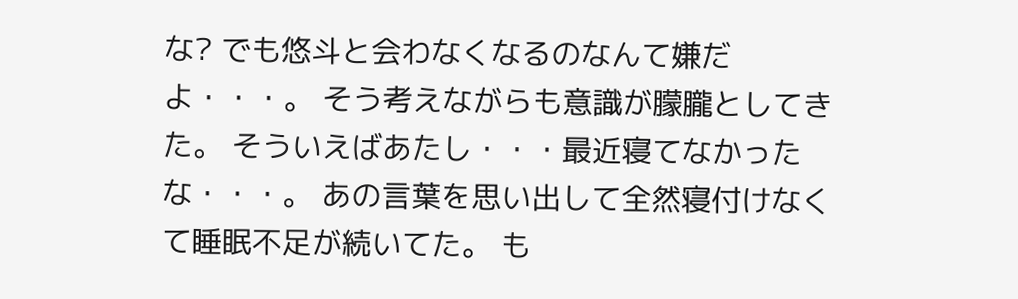な? でも悠斗と会わなくなるのなんて嫌だよ・・・。 そう考えながらも意識が朦朧としてきた。 そういえばあたし・・・最近寝てなかったな・・・。 あの言葉を思い出して全然寝付けなくて睡眠不足が続いてた。 も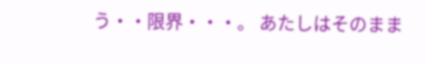う・・限界・・・。 あたしはそのまま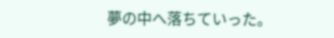夢の中へ落ちていった。